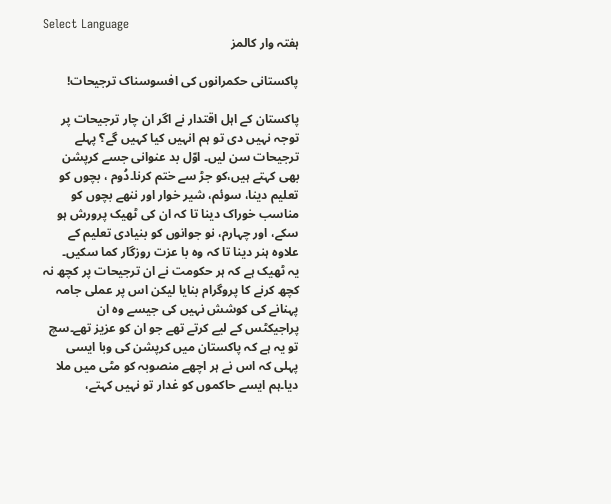Select Language
ہفتہ وار کالمز

پاکستانی حکمرانوں کی افسوسناک ترجیحات!

پاکستان کے اہل اقتدار نے اگر ان چار ترجیحات پر توجہ نہیں دی تو ہم انہیں کیا کہیں گے؟ پہلے ترجیحات سن لیں۔ اوّل بد عنوانی جسے کرپشن بھی کہتے ہیں،کو جڑ سے ختم کرنا۔دُوم ، بچوں کو تعلیم دینا، سوئم، شیر خوار اور ننھے بچوں کو مناسب خوراک دینا تا کہ ان کی ٹھیک پرورش ہو سکے، اور چہارم، نو جوانوں کو بنیادی تعلیم کے علاوہ ہنر دینا تا کہ وہ با عزت روزگار کما سکیں۔
یہ ٹھیک ہے کہ ہر حکومت نے ان ترجیحات پر کچھ نہ کچھ کرنے کا پروگرام بنایا لیکن اس پر عملی جامہ پہنانے کی کوشش نہیں کی جیسے وہ ان پراجیکٹس کے لیے کرتے تھے جو ان کو عزیز تھے۔سچ تو یہ ہے کہ پاکستان میں کرپشن کی وبا ایسی پہلی کہ اس نے ہر اچھے منصوبہ کو مٹی میں ملا دیا۔ہم ایسے حاکموں کو غدار تو نہیں کہتے،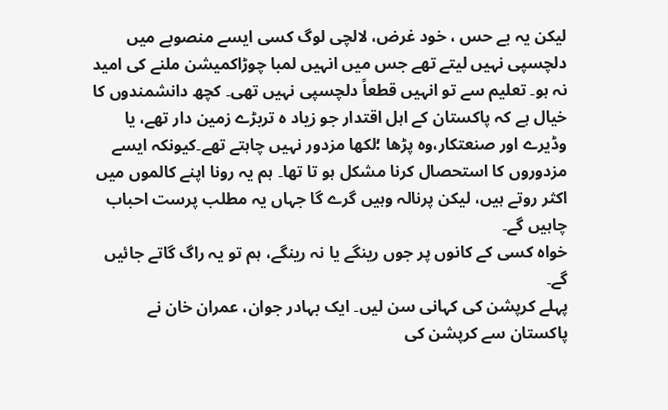لیکن یہ بے حس ، خود غرض، لالچی لوگ کسی ایسے منصوبے میں دلچسپی نہیں لیتے تھے جس میں انہیں لمبا چوڑاکمیشن ملنے کی امید نہ ہو۔ تعلیم سے تو انہیں قطعاً دلچسپی نہیں تھی۔ کچھ دانشمندوں کا خیال ہے کہ پاکستان کے اہل اقتدار جو زیاد ہ تربڑے زمین دار تھے، یا وڈیرے اور صنعتکار،وہ پڑھا ؛لکھا مزدور نہیں چاہتے تھے۔کیونکہ ایسے مزدوروں کا استحصال کرنا مشکل ہو تا تھا۔ ہم یہ رونا اپنے کالموں میں اکثر روتے ہیں، لیکن پرنالہ وہیں گرے گا جہاں یہ مطلب پرست احباب چاہیں گے۔
خواہ کسی کے کانوں پر جوں رینگے یا نہ رینگے، ہم تو یہ راگ گاتے جائیں گے۔
پہلے کرپشن کی کہانی سن لیں۔ ایک بہادر جوان، عمران خان نے پاکستان سے کرپشن کی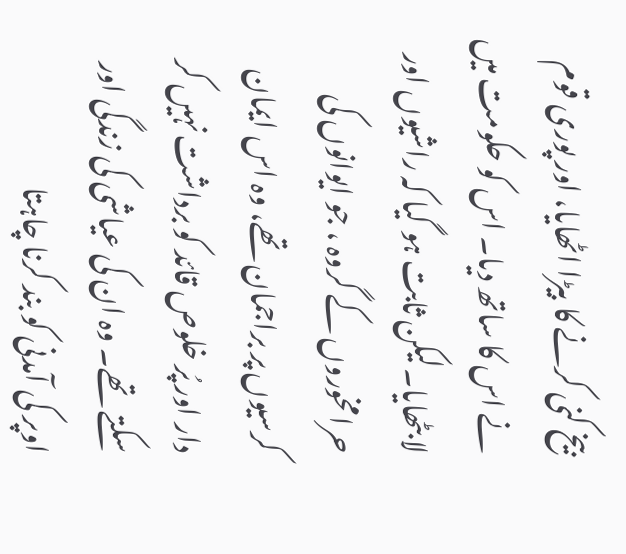بیخ کنی کرنے کا بیڑا اٹھایا، اور پوری قوم نے اس کا ساتھ دیا۔ اس کو حکومت میں لا بٹھایا۔لیکن ثابت ہو گیا کہ راشیوں اور حرامخوروں کے گروہ ، جو ایوانوں کی کرسیوں پر براجمان تھے، وہ اس ایمان دار اور پُر خلوص قائد کو برداشت نہیں کر سکتے تھے۔ وہ ان کی عیاشی کی زندگی اور اوپر کی آمدنی کو بند کرنا چاہتا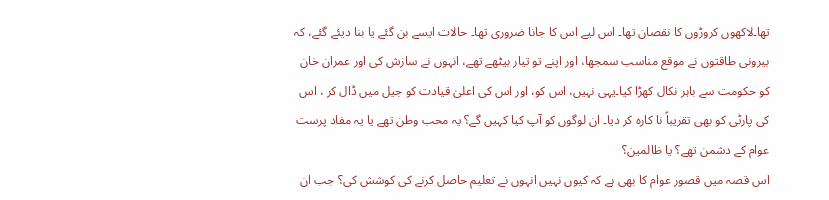تھا۔لاکھوں کروڑوں کا نقصان تھا۔ اس لیے اس کا جانا ضروری تھا۔ حالات ایسے بن گئے یا بنا دیئے گئے، کہ بیرونی طاقتوں نے موقع مناسب سمجھا، اور اپنے تو تیار بیٹھے تھے، انہوں نے سازش کی اور عمران خان کو حکومت سے باہر نکال کھڑا کیا۔یہی نہیں، اس کو، اور اس کی اعلیٰ قیادت کو جیل میں ڈال کر ، اس کی پارٹی کو بھی تقریباً نا کارہ کر دیا۔ ان لوگوں کو آپ کیا کہیں گے؟ یہ محب وطن تھے یا یہ مفاد پرست عوام کے دشمن تھے؟ یا ظالمین؟
اس قصہ میں قصور عوام کا بھی ہے کہ کیوں نہیں انہوں نے تعلیم حاصل کرنے کی کوشش کی؟ جب ان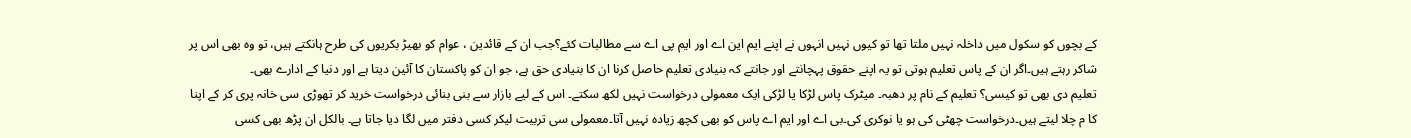کے بچوں کو سکول میں داخلہ نہیں ملتا تھا تو کیوں نہیں انہوں نے اپنے ایم این اے اور ایم پی اے سے مطالبات کئے؟جب ان کے قائدین ، عوام کو بھیڑ بکریوں کی طرح ہانکتے ہیں، تو وہ بھی اس پر شاکر رہتے ہیں۔اگر ان کے پاس تعلیم ہوتی تو یہ اپنے حقوق پہچانتے اور جانتے کہ بنیادی تعلیم حاصل کرنا ان کا بنیادی حق ہے، جو ان کو پاکستان کا آئین دیتا ہے اور دنیا کے ادارے بھی۔
تعلیم دی بھی تو کیسی؟ تعلیم کے نام پر دھبہ۔ میٹرک پاس لڑکا یا لڑکی ایک معمولی درخواست نہیں لکھ سکتے۔ اس کے لیے بازار سے بنی بنائی درخواست خرید کر تھوڑی سی خانہ پری کر کے اپنا کا م چلا لیتے ہیں۔درخواست چھٹی کی ہو یا نوکری کی۔بی اے اور ایم اے پاس کو بھی کچھ زیادہ نہیں آتا۔معمولی سی تربیت لیکر کسی دفتر میں لگا دیا جاتا ہے۔ بالکل ان پڑھ بھی کسی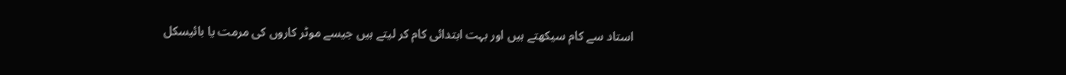استاد سے کام سیکھتے ہیں اور بہت ابتدائی کام کر لیتے ہیں جیسے موٹر کاروں کی مرمت یا بائیسکل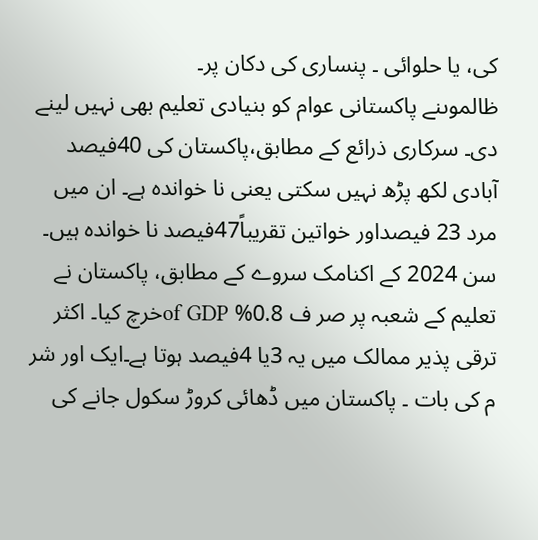کی، یا حلوائی ۔ پنساری کی دکان پر۔
ظالموںنے پاکستانی عوام کو بنیادی تعلیم بھی نہیں لینے دی۔ سرکاری ذرائع کے مطابق،پاکستان کی 40فیصد آبادی لکھ پڑھ نہیں سکتی یعنی نا خواندہ ہے۔ ان میں مرد 23 فیصداور خواتین تقریباً47فیصد نا خواندہ ہیں۔
سن 2024 کے اکنامک سروے کے مطابق، پاکستان نے تعلیم کے شعبہ پر صر ف 0.8% of GDPخرچ کیا۔ اکثر ترقی پذیر ممالک میں یہ 3یا 4فیصد ہوتا ہے۔ایک اور شر م کی بات ۔ پاکستان میں ڈھائی کروڑ سکول جانے کی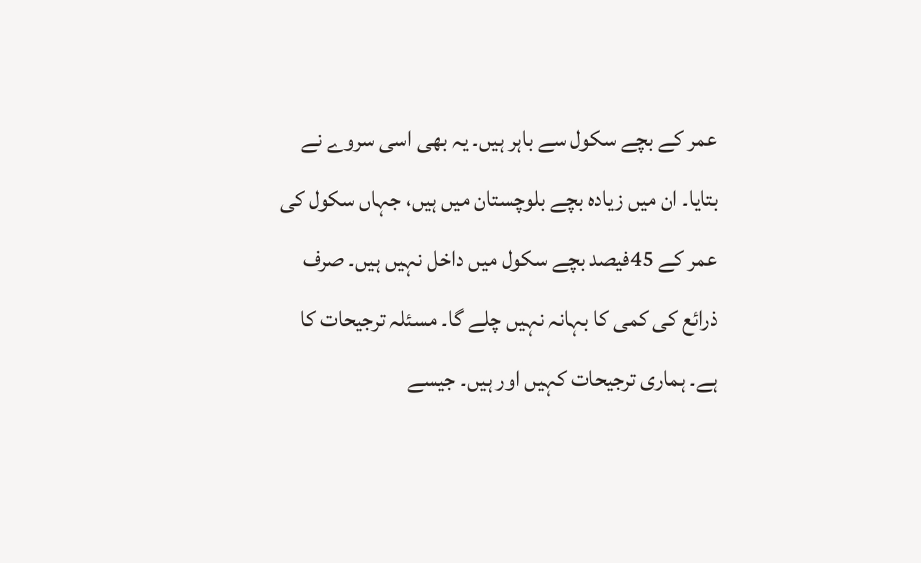عمر کے بچے سکول سے باہر ہیں۔ یہ بھی اسی سروے نے بتایا۔ ان میں زیادہ بچے بلوچستان میں ہیں، جہاں سکول کی عمر کے 45فیصد بچے سکول میں داخل نہیں ہیں۔ صرف ذرائع کی کمی کا بہانہ نہیں چلے گا۔ مسئلہ ترجیحات کا ہے۔ ہماری ترجیحات کہیں اور ہیں۔ جیسے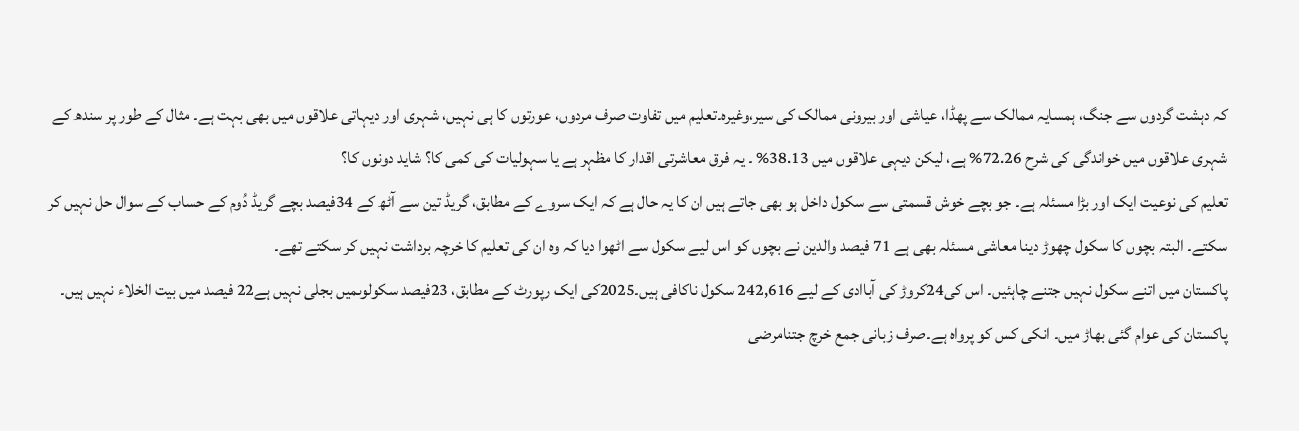کہ دہشت گردوں سے جنگ، ہمسایہ ممالک سے پھڈا، عیاشی اور بیرونی ممالک کی سیر،وغیرہ۔تعلیم میں تفاوت صرف مردوں، عورتوں کا ہی نہیں، شہری اور دیہاتی علاقوں میں بھی بہت ہے۔ مثال کے طور پر سندھ کے شہری علاقوں میں خواندگی کی شرح 72.26% ہے، لیکن دیہی علاقوں میں 38.13% ۔ یہ فرق معاشرتی اقدار کا مظہر ہے یا سہولیات کی کمی کا؟ شاید دونوں کا؟
تعلیم کی نوعیت ایک اور بڑا مسئلہ ہے۔ جو بچے خوش قسمتی سے سکول داخل ہو بھی جاتے ہیں ان کا یہ حال ہے کہ ایک سروے کے مطابق، گریڈ تین سے آٹھ کے 34فیصد بچے گریڈ دُوم کے حساب کے سوال حل نہیں کر سکتے۔ البتہ بچوں کا سکول چھوڑ دینا معاشی مسئلہ بھی ہے 71 فیصد والدین نے بچوں کو اس لیے سکول سے اٹھوا دیا کہ وہ ان کی تعلیم کا خرچہ برداشت نہیں کر سکتے تھے۔
پاکستان میں اتنے سکول نہیں جتنے چاہئیں۔ اس کی24کروڑ کی آباادی کے لیے 242,616 سکول ناکافی ہیں۔2025کی ایک رپورٹ کے مطابق، 23فیصد سکولوںمیں بجلی نہیں ہے22 فیصد میں بیت الخلاء نہیں ہیں۔
پاکستان کی عوام گئی بھاڑ میں۔ انکی کس کو پرواہ ہے۔صرف زبانی جمع خرچ جتنامرضی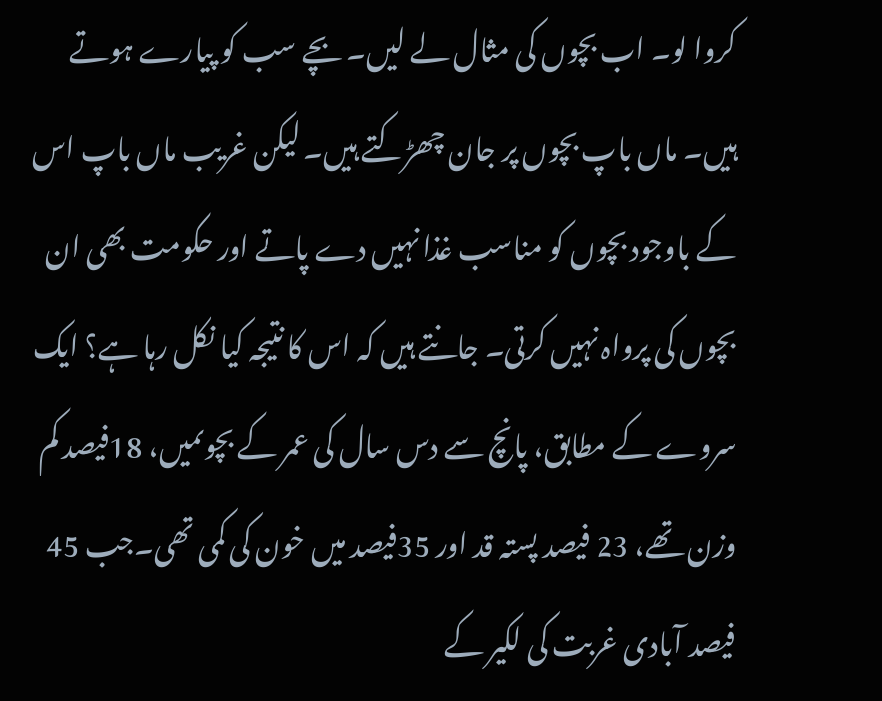کروا لو۔ اب بچوں کی مثال لے لیں۔ بچے سب کو پیارے ہوتے ہیں۔ ماں باپ بچوں پر جان چھڑکتے ہیں۔ لیکن غریب ماں باپ اس کے باوجود بچوں کو مناسب غذا نہیں دے پاتے اور حکومت بھی ان بچوں کی پرواہ نہیں کرتی۔ جانتے ہیں کہ اس کا نتیجہ کیا نکل رہا ہے؟ ایک سروے کے مطابق، پانچ سے دس سال کی عمر کے بچوںمیں، 18فیصد کم وزن تھے، 23 فیصد پستہ قد اور 35فیصد میں خون کی کمی تھی۔جب 45 فیصد آبادی غربت کی لکیر کے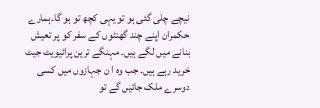نیچے چلی گئی ہو تو یہی کچھ تو ہو گا۔ہمارے حکمران اپنے چند گھنٹوں کے سفر کو پر تعیش بنانے میں لگے ہیں۔ مہنگے ترین پرائیویٹ جیٹ خرید رہے ہیں۔ جب وہ ا ن جہازوں میں کسی دوسرے ملک جائیں گے تو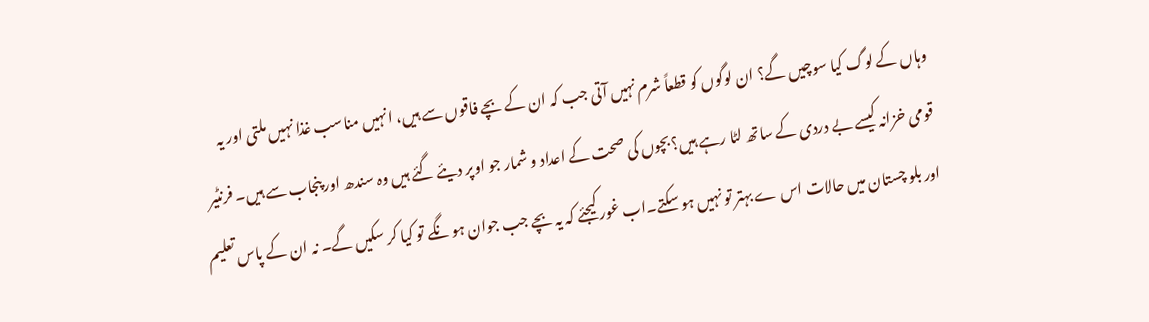وہاں کے لوگ کیا سوچیں گے؟ ان لوگوں کو قطعاً شرم نہیں آتی جب کہ ان کے بچے فاقوں سے ہیں، انہیں مناسب غذا نہیں ملتی اور یہ قومی خزانہ کیسے بے دردی کے ساتھ لٹا رہے ہیں؟بچوں کی صحت کے اعداد و شمار جو اوپر دیئے گئے ہیں وہ سندھ اور پنجاب سے ہیں۔ فرنٹیر اور بلو چستان میں حالات اس ے بہتر تو نہیں ہو سکتے۔اب غور کیجئے کہ یہ بچے جب جوان ہو نگے تو کیا کر سکیں گے۔ نہ ان کے پاس تعلیم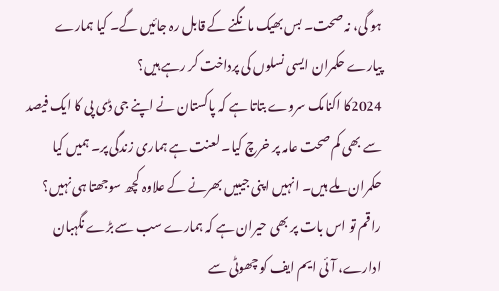ہو گی، نہ صحت۔ بس بھیک مانگنے کے قابل رہ جائیں گے۔ کیا ہمارے پیارے حکمران ایسی نسلوں کی پرداخت کر رہے ہیں؟
2024کا اکنامک سروے بتاتا ہے کہ پاکستان نے اپنے جی ڈی پی کا ایک فیصد سے بھی کم صحت عامہ پر خرچ کیا۔ لعنت ہے ہماری زندگی پر۔ ہمیں کیا حکمران ملے ہیں۔ انہیں اپنی جیبیں بھرنے کے علاوہ کچھ سوجھتا ہی نہیں؟ راقم تو اس بات پر بھی حیران ہے کہ ہمارے سب سے بڑے نگہبان ادارے، آئی ایم ایف کو چھوٹی سے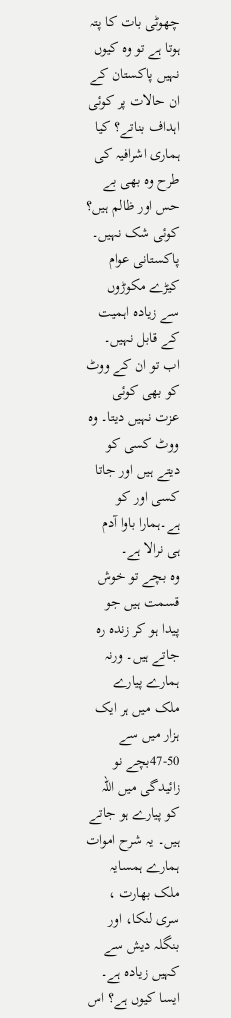چھوٹی بات کا پتہ ہوتا ہے تو وہ کیوں نہیں پاکستان کے ان حالات پر کوئی اہداف بناتے؟ کیا ہماری اشرافیہ کی طرح وہ بھی بے حس اور ظالم ہیں؟ کوئی شک نہیں۔ پاکستانی عوام کیڑے مکوڑوں سے زیادہ اہمیت کے قابل نہیں۔ اب تو ان کے ووٹ کو بھی کوئی عزت نہیں دیتا۔ وہ ووٹ کسی کو دیتے ہیں اور جاتا کسی اور کو ہے۔ہمارا باوا آدم ہی نرالا ہے۔
وہ بچے تو خوش قسمت ہیں جو پیدا ہو کر زندہ رہ جاتے ہیں۔ ورنہ ہمارے پیارے ملک میں ہر ایک ہزار میں سے 50-47بچے نو زائیدگی میں اللہ کو پیارے ہو جاتے ہیں۔ یہ شرح اموات ہمارے ہمسایہ ملک بھارت ، سری لنکا، اور بنگلہ دیش سے کہیں زیادہ ہے۔ ایسا کیوں ہے؟ اس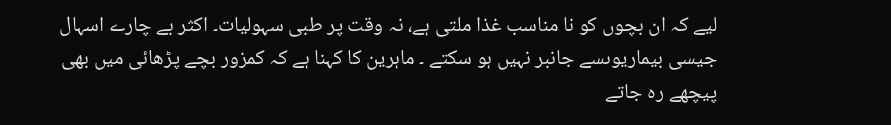لیے کہ ان بچوں کو نا مناسب غذا ملتی ہے، نہ وقت پر طبی سہولیات۔ اکثر بے چارے اسہال جیسی بیماریوںسے جانبر نہیں ہو سکتے ۔ ماہرین کا کہنا ہے کہ کمزور بچے پڑھائی میں بھی پیچھے رہ جاتے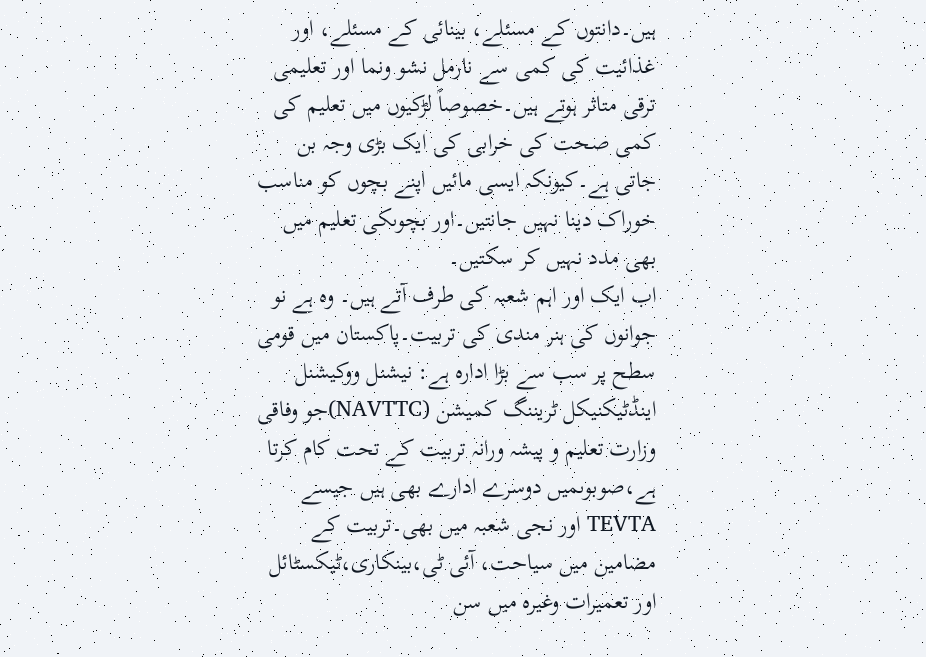ہیں۔دانتوں کے مسئلے، بینائی کے مسئلے، اور غذائیت کی کمی سے نارمل نشو ونما اور تعلیمی ترقی متاثر ہوتے ہیں۔خصوصاً لڑکیوں میں تعلیم کی کمی صحت کی خرابی کی ایک بڑی وجہ بن جاتی ہے۔کیونکہ ایسی مائیں اپنے بچوں کو مناسب خوراک دینا نہیں جانتیں۔اور بچوںکی تعلیم میں بھی مدد نہیں کر سکتیں۔
اب ایک اور اہم شعبہ کی طرف آتے ہیں۔ وہ ہے نو جوانوں کی ہنر مندی کی تربیت۔پاکستان میں قومی سطح پر سب سے بڑا ادارہ ہے: نیشنل ووکیشنل اینڈٹیکنیکل ٹریننگ کمیشن (NAVTTC)جو وفاقی وزارت تعلیم و پیشہ ورانہ تربیت کے تحت کام کرتا ہے،صوبوںمیں دوسرے ادارے بھی ہیں جیسے TEVTA اور نجی شعبہ میں بھی۔تربیت کے مضامین میں سیاحت، آئی ٹی،بینکاری،ٹیکسٹائل اور تعمیرات وغیرہ میں سن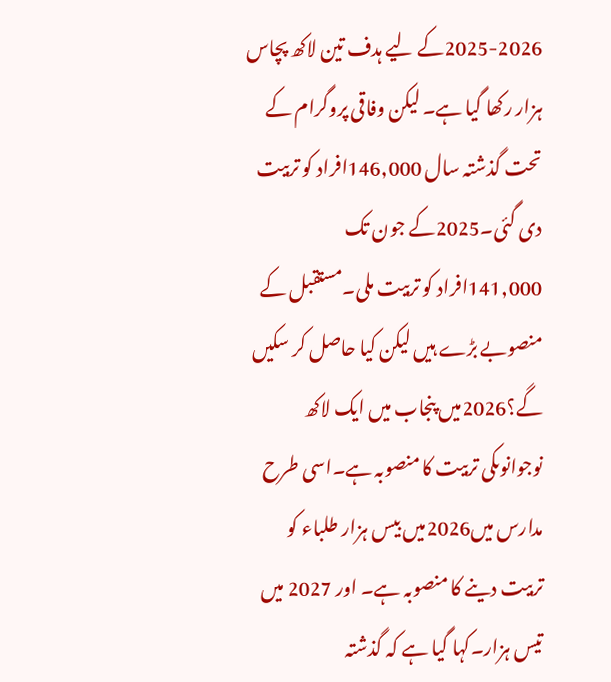2025-2026کے لیے ہدف تین لاکھ پچاس ہزار رکھا گیا ہے۔ لیکن وفاقی پروگرام کے تحت گذشتہ سال 146,000افراد کو تربیت دی گئی۔2025کے جون تک 141,000افراد کو تربیت ملی۔مستقبل کے منصوبے بڑے ہیں لیکن کیا حاصل کر سکیں گے؟2026میں پنجاب میں ایک لاکھ نوجوانوںکی تربیت کا منصوبہ ہے۔اسی طرح مدارس میں2026میں بیس ہزار طلباء کو تربیت دینے کا منصوبہ ہے۔ اور 2027 میں تیس ہزار۔کہا گیا ہے کہ گذشتہ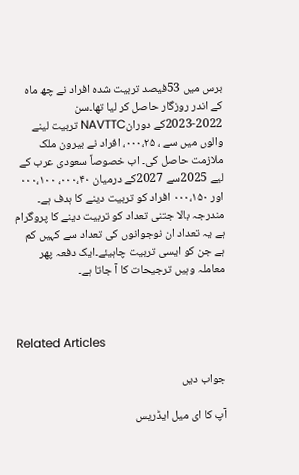برس میں 53فیصد تربیت شدہ افراد نے چھ ماہ کے اندر روزگار حاصل کر لیا تھا۔سن 2022-2023کے دورانNAVTTC تربیت لینے والوں میں سے ، ۰۰۰،۲۵، افراد نے بیرون ملک ملازمت حاصل کی۔ اب خصوصاً سعودی عرب کے لیے 2025سے 2027کے درمیان ۰۰۰،۴۰، ۰۰۰،۱۰۰ اور ۰۰۰،۱۵۰ افراد کو تربیت دینے کا ہدف ہے۔
مندرجہ بالا جتنی تعداد کو تربیت دینے کا پروگرام ہے یہ تعداد ان نوجوانوں کی تعداد سے کہیں کم ہے جن کو ایسی تربیت چاہیئے۔ایک دفعہ پھر معاملہ وہیں ترجیحات کا آ جاتا ہے۔



Related Articles

جواب دیں

آپ کا ای میل ایڈریس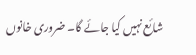شائع نہیں کیا جائے گا۔ ضروری خانوں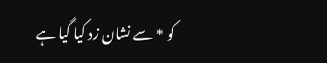کو * سے نشان زد کیا گیا ہے